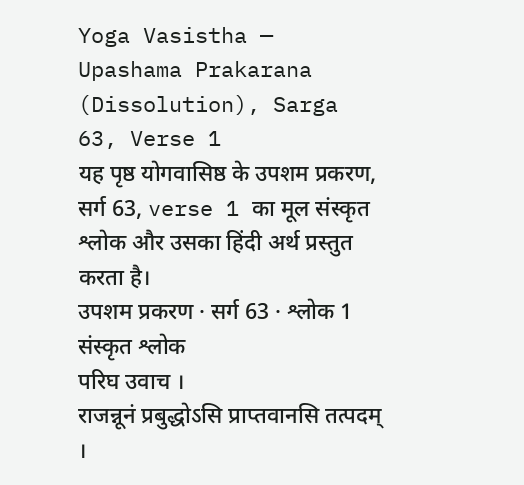Yoga Vasistha — Upashama Prakarana (Dissolution), Sarga 63, Verse 1
यह पृष्ठ योगवासिष्ठ के उपशम प्रकरण, सर्ग 63, verse 1 का मूल संस्कृत श्लोक और उसका हिंदी अर्थ प्रस्तुत करता है।
उपशम प्रकरण · सर्ग 63 · श्लोक 1
संस्कृत श्लोक
परिघ उवाच ।
राजन्नूनं प्रबुद्धोऽसि प्राप्तवानसि तत्पदम् ।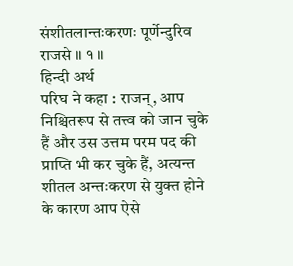संशीतलान्तःकरणः पूर्णेन्दुरिव राजसे ॥ १ ॥
हिन्दी अर्थ
परिघ ने कहा : राजन्, आप निश्चितरूप से तत्त्व को जान चुके हैं और उस उत्तम परम पद की
प्राप्ति भी कर चुके हैं, अत्यन्त शीतल अन्तःकरण से युक्त होने के कारण आप ऐसे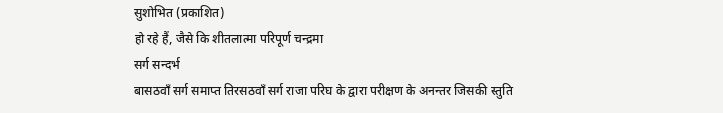सुशोभित (प्रकाशित)
हो रहे हैं, जैसे कि शीतलात्मा परिपूर्ण चन्द्रमा
सर्ग सन्दर्भ
बासठवाँ सर्ग समाप्त तिरसठवाँ सर्ग राजा परिघ के द्वारा परीक्षण के अनन्तर जिसकी स्तुति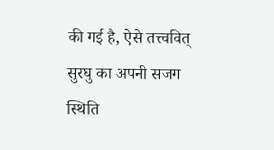की गई है, ऐसे तत्त्ववित् सुरघु का अपनी सजग स्थिति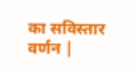का सविस्तार वर्णन |